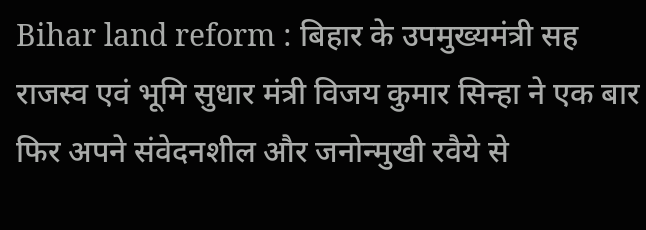Bihar land reform : बिहार के उपमुख्यमंत्री सह राजस्व एवं भूमि सुधार मंत्री विजय कुमार सिन्हा ने एक बार फिर अपने संवेदनशील और जनोन्मुखी रवैये से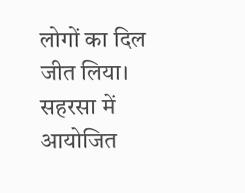लोगों का दिल जीत लिया। सहरसा में आयोजित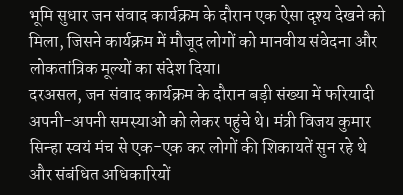भूमि सुधार जन संवाद कार्यक्रम के दौरान एक ऐसा दृश्य देखने को मिला, जिसने कार्यक्रम में मौजूद लोगों को मानवीय संवेदना और लोकतांत्रिक मूल्यों का संदेश दिया।
दरअसल, जन संवाद कार्यक्रम के दौरान बड़ी संख्या में फरियादी अपनी-अपनी समस्याओं को लेकर पहुंचे थे। मंत्री विजय कुमार सिन्हा स्वयं मंच से एक-एक कर लोगों की शिकायतें सुन रहे थे और संबंधित अधिकारियों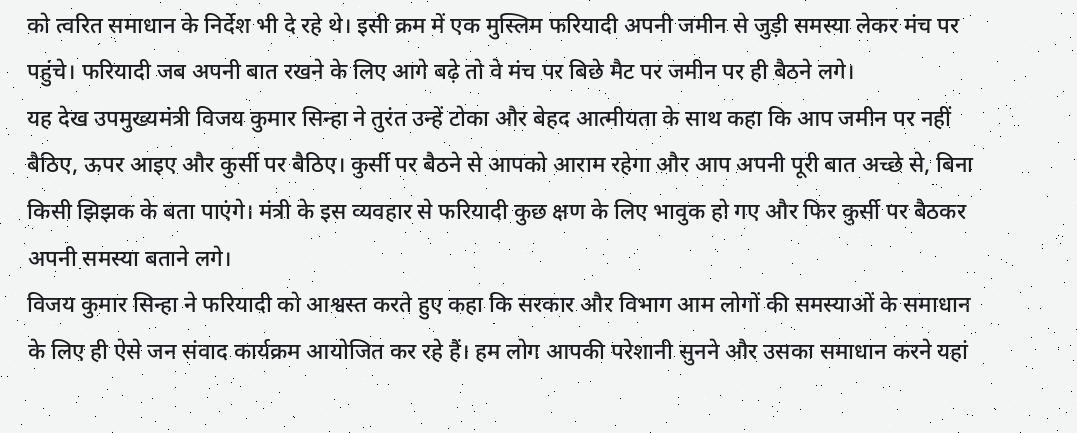को त्वरित समाधान के निर्देश भी दे रहे थे। इसी क्रम में एक मुस्लिम फरियादी अपनी जमीन से जुड़ी समस्या लेकर मंच पर पहुंचे। फरियादी जब अपनी बात रखने के लिए आगे बढ़े तो वे मंच पर बिछे मैट पर जमीन पर ही बैठने लगे।
यह देख उपमुख्यमंत्री विजय कुमार सिन्हा ने तुरंत उन्हें टोका और बेहद आत्मीयता के साथ कहा कि आप जमीन पर नहीं बैठिए, ऊपर आइए और कुर्सी पर बैठिए। कुर्सी पर बैठने से आपको आराम रहेगा और आप अपनी पूरी बात अच्छे से, बिना किसी झिझक के बता पाएंगे। मंत्री के इस व्यवहार से फरियादी कुछ क्षण के लिए भावुक हो गए और फिर कुर्सी पर बैठकर अपनी समस्या बताने लगे।
विजय कुमार सिन्हा ने फरियादी को आश्वस्त करते हुए कहा कि सरकार और विभाग आम लोगों की समस्याओं के समाधान के लिए ही ऐसे जन संवाद कार्यक्रम आयोजित कर रहे हैं। हम लोग आपकी परेशानी सुनने और उसका समाधान करने यहां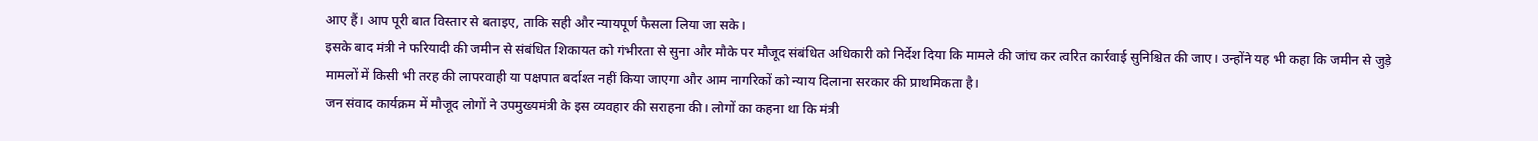आए हैं। आप पूरी बात विस्तार से बताइए, ताकि सही और न्यायपूर्ण फैसला लिया जा सके।
इसके बाद मंत्री ने फरियादी की जमीन से संबंधित शिकायत को गंभीरता से सुना और मौके पर मौजूद संबंधित अधिकारी को निर्देश दिया कि मामले की जांच कर त्वरित कार्रवाई सुनिश्चित की जाए। उन्होंने यह भी कहा कि जमीन से जुड़े मामलों में किसी भी तरह की लापरवाही या पक्षपात बर्दाश्त नहीं किया जाएगा और आम नागरिकों को न्याय दिलाना सरकार की प्राथमिकता है।
जन संवाद कार्यक्रम में मौजूद लोगों ने उपमुख्यमंत्री के इस व्यवहार की सराहना की। लोगों का कहना था कि मंत्री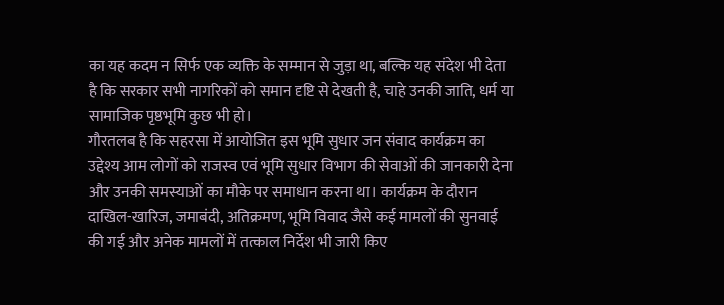का यह कदम न सिर्फ एक व्यक्ति के सम्मान से जुड़ा था, बल्कि यह संदेश भी देता है कि सरकार सभी नागरिकों को समान दृष्टि से देखती है, चाहे उनकी जाति, धर्म या सामाजिक पृष्ठभूमि कुछ भी हो।
गौरतलब है कि सहरसा में आयोजित इस भूमि सुधार जन संवाद कार्यक्रम का उद्देश्य आम लोगों को राजस्व एवं भूमि सुधार विभाग की सेवाओं की जानकारी देना और उनकी समस्याओं का मौके पर समाधान करना था। कार्यक्रम के दौरान दाखिल-खारिज, जमाबंदी, अतिक्रमण, भूमि विवाद जैसे कई मामलों की सुनवाई की गई और अनेक मामलों में तत्काल निर्देश भी जारी किए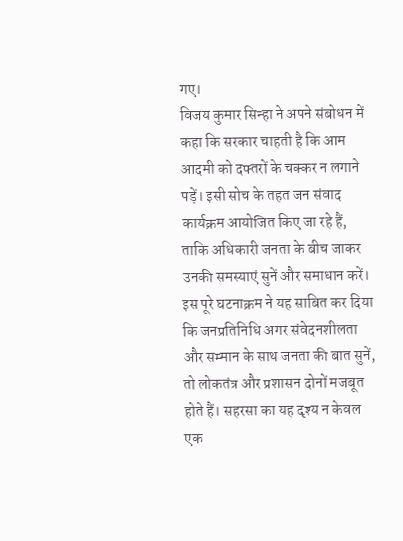गए।
विजय कुमार सिन्हा ने अपने संबोधन में कहा कि सरकार चाहती है कि आम आदमी को दफ्तरों के चक्कर न लगाने पड़ें। इसी सोच के तहत जन संवाद कार्यक्रम आयोजित किए जा रहे हैं, ताकि अधिकारी जनता के बीच जाकर उनकी समस्याएं सुनें और समाधान करें।
इस पूरे घटनाक्रम ने यह साबित कर दिया कि जनप्रतिनिधि अगर संवेदनशीलता और सम्मान के साथ जनता की बात सुनें, तो लोकतंत्र और प्रशासन दोनों मजबूत होते हैं। सहरसा का यह दृश्य न केवल एक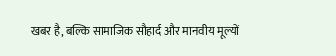खबर है, बल्कि सामाजिक सौहार्द और मानवीय मूल्यों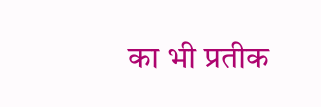का भी प्रतीक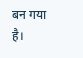बन गया है।